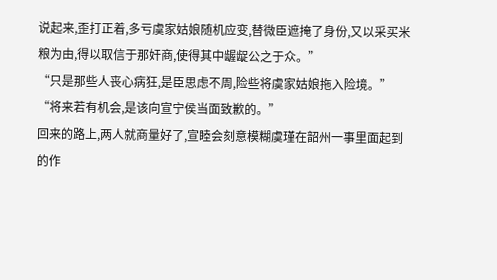说起来,歪打正着,多亏虞家姑娘随机应变,替微臣遮掩了身份,又以采买米粮为由,得以取信于那奸商,使得其中龌龊公之于众。”
“只是那些人丧心病狂,是臣思虑不周,险些将虞家姑娘拖入险境。”
“将来若有机会,是该向宣宁侯当面致歉的。”
回来的路上,两人就商量好了,宣睦会刻意模糊虞瑾在韶州一事里面起到的作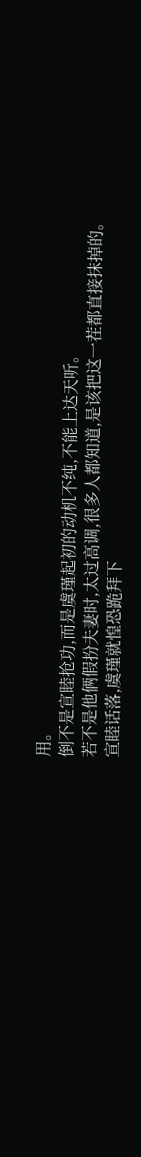用。
倒不是宣睦抢功,而是虞瑾起初的动机不纯,不能上达天听。
若不是他俩假扮夫妻时,太过高调,很多人都知道,是该把这一茬都直接抹掉的。
宣睦话落,虞瑾就惶恐跪拜下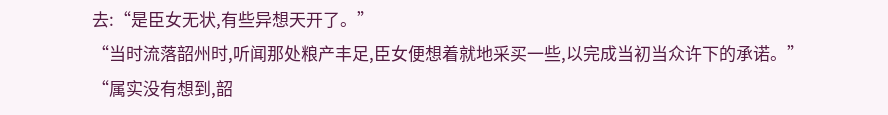去:“是臣女无状,有些异想天开了。”
“当时流落韶州时,听闻那处粮产丰足,臣女便想着就地采买一些,以完成当初当众许下的承诺。”
“属实没有想到,韶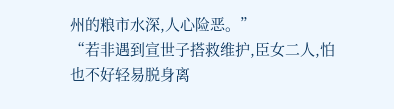州的粮市水深,人心险恶。”
“若非遇到宣世子搭救维护,臣女二人,怕也不好轻易脱身离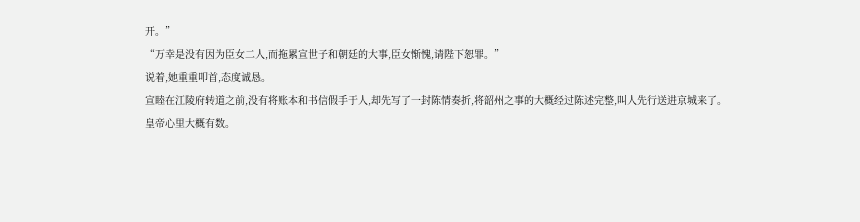开。”
“万幸是没有因为臣女二人,而拖累宣世子和朝廷的大事,臣女惭愧,请陛下恕罪。”
说着,她重重叩首,态度诚恳。
宣睦在江陵府转道之前,没有将账本和书信假手于人,却先写了一封陈情奏折,将韶州之事的大概经过陈述完整,叫人先行送进京城来了。
皇帝心里大概有数。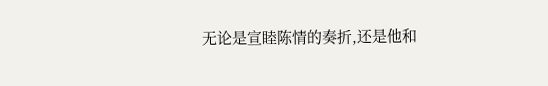无论是宣睦陈情的奏折,还是他和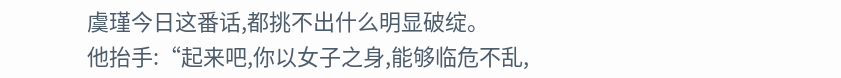虞瑾今日这番话,都挑不出什么明显破绽。
他抬手:“起来吧,你以女子之身,能够临危不乱,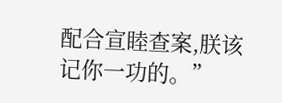配合宣睦查案,朕该记你一功的。”